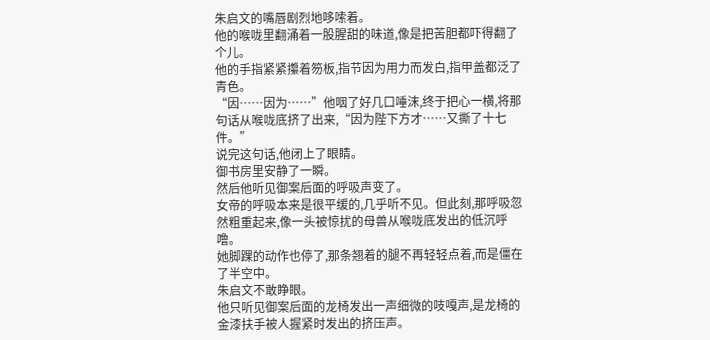朱启文的嘴唇剧烈地哆嗦着。
他的喉咙里翻涌着一股腥甜的味道,像是把苦胆都吓得翻了个儿。
他的手指紧紧攥着笏板,指节因为用力而发白,指甲盖都泛了青色。
“因……因为……”他咽了好几口唾沫,终于把心一横,将那句话从喉咙底挤了出来,“因为陛下方才……又撕了十七件。”
说完这句话,他闭上了眼睛。
御书房里安静了一瞬。
然后他听见御案后面的呼吸声变了。
女帝的呼吸本来是很平缓的,几乎听不见。但此刻,那呼吸忽然粗重起来,像一头被惊扰的母兽从喉咙底发出的低沉呼噜。
她脚踝的动作也停了,那条翘着的腿不再轻轻点着,而是僵在了半空中。
朱启文不敢睁眼。
他只听见御案后面的龙椅发出一声细微的吱嘎声,是龙椅的金漆扶手被人握紧时发出的挤压声。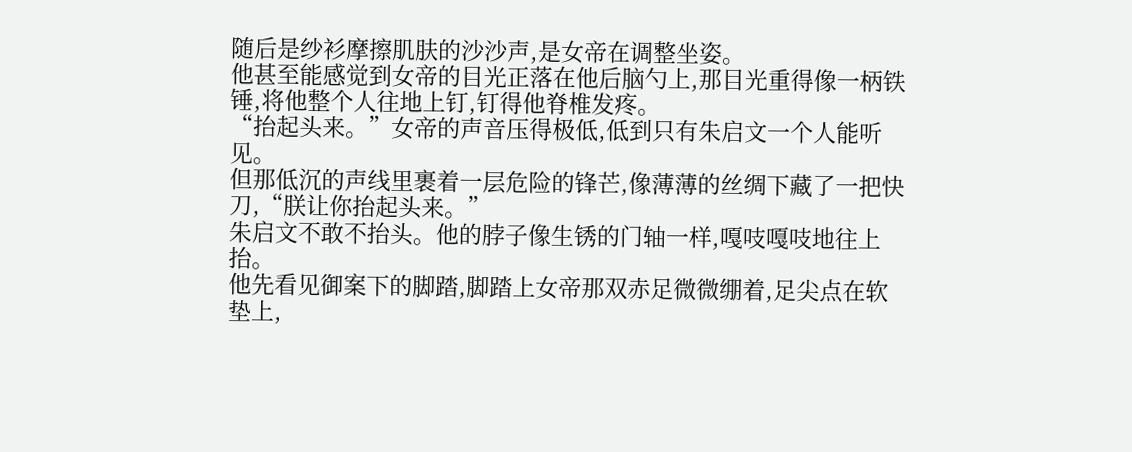随后是纱衫摩擦肌肤的沙沙声,是女帝在调整坐姿。
他甚至能感觉到女帝的目光正落在他后脑勺上,那目光重得像一柄铁锤,将他整个人往地上钉,钉得他脊椎发疼。
“抬起头来。”女帝的声音压得极低,低到只有朱启文一个人能听见。
但那低沉的声线里裹着一层危险的锋芒,像薄薄的丝绸下藏了一把快刀,“朕让你抬起头来。”
朱启文不敢不抬头。他的脖子像生锈的门轴一样,嘎吱嘎吱地往上抬。
他先看见御案下的脚踏,脚踏上女帝那双赤足微微绷着,足尖点在软垫上,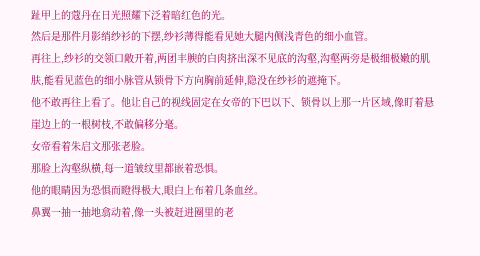趾甲上的蔻丹在日光照耀下泛着暗红色的光。
然后是那件月影绡纱衫的下摆,纱衫薄得能看见她大腿内侧浅青色的细小血管。
再往上,纱衫的交领口敞开着,两团丰腴的白肉挤出深不见底的沟壑,沟壑两旁是极细极嫩的肌肤,能看见蓝色的细小脉管从锁骨下方向胸前延伸,隐没在纱衫的遮掩下。
他不敢再往上看了。他让自己的视线固定在女帝的下巴以下、锁骨以上那一片区域,像盯着悬崖边上的一根树枝,不敢偏移分毫。
女帝看着朱启文那张老脸。
那脸上沟壑纵横,每一道皱纹里都嵌着恐惧。
他的眼睛因为恐惧而瞪得极大,眼白上布着几条血丝。
鼻翼一抽一抽地翕动着,像一头被赶进圈里的老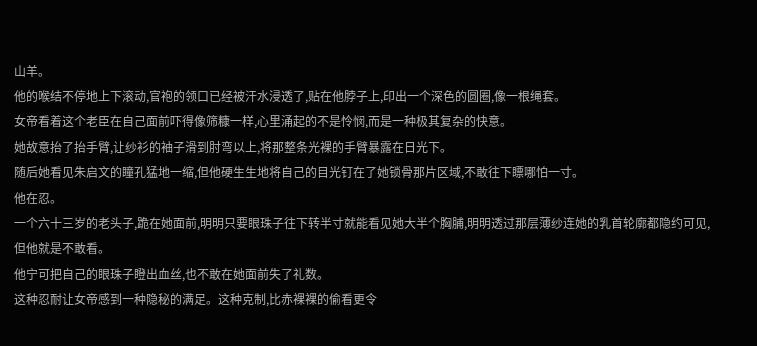山羊。
他的喉结不停地上下滚动,官袍的领口已经被汗水浸透了,贴在他脖子上,印出一个深色的圆圈,像一根绳套。
女帝看着这个老臣在自己面前吓得像筛糠一样,心里涌起的不是怜悯,而是一种极其复杂的快意。
她故意抬了抬手臂,让纱衫的袖子滑到肘弯以上,将那整条光裸的手臂暴露在日光下。
随后她看见朱启文的瞳孔猛地一缩,但他硬生生地将自己的目光钉在了她锁骨那片区域,不敢往下瞟哪怕一寸。
他在忍。
一个六十三岁的老头子,跪在她面前,明明只要眼珠子往下转半寸就能看见她大半个胸脯,明明透过那层薄纱连她的乳首轮廓都隐约可见,但他就是不敢看。
他宁可把自己的眼珠子瞪出血丝,也不敢在她面前失了礼数。
这种忍耐让女帝感到一种隐秘的满足。这种克制,比赤裸裸的偷看更令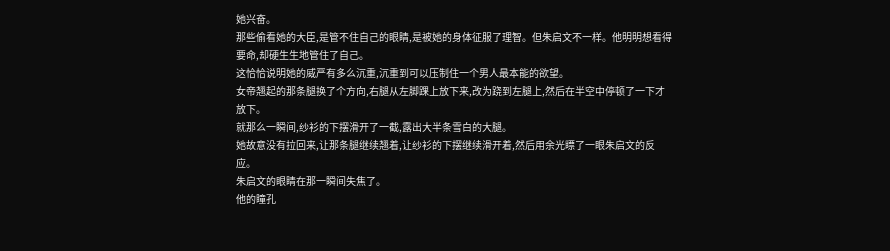她兴奋。
那些偷看她的大臣,是管不住自己的眼睛,是被她的身体征服了理智。但朱启文不一样。他明明想看得要命,却硬生生地管住了自己。
这恰恰说明她的威严有多么沉重,沉重到可以压制住一个男人最本能的欲望。
女帝翘起的那条腿换了个方向,右腿从左脚踝上放下来,改为跷到左腿上,然后在半空中停顿了一下才放下。
就那么一瞬间,纱衫的下摆滑开了一截,露出大半条雪白的大腿。
她故意没有拉回来,让那条腿继续翘着,让纱衫的下摆继续滑开着,然后用余光瞟了一眼朱启文的反应。
朱启文的眼睛在那一瞬间失焦了。
他的瞳孔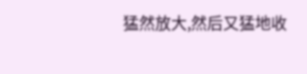猛然放大,然后又猛地收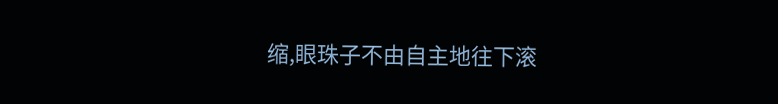缩,眼珠子不由自主地往下滚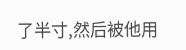了半寸,然后被他用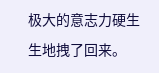极大的意志力硬生生地拽了回来。